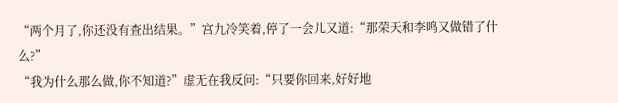“两个月了,你还没有查出结果。”宫九冷笑着,停了一会儿又道:“那荣天和李鸣又做错了什么?”
“我为什么那么做,你不知道?”虚无在我反问:“只要你回来,好好地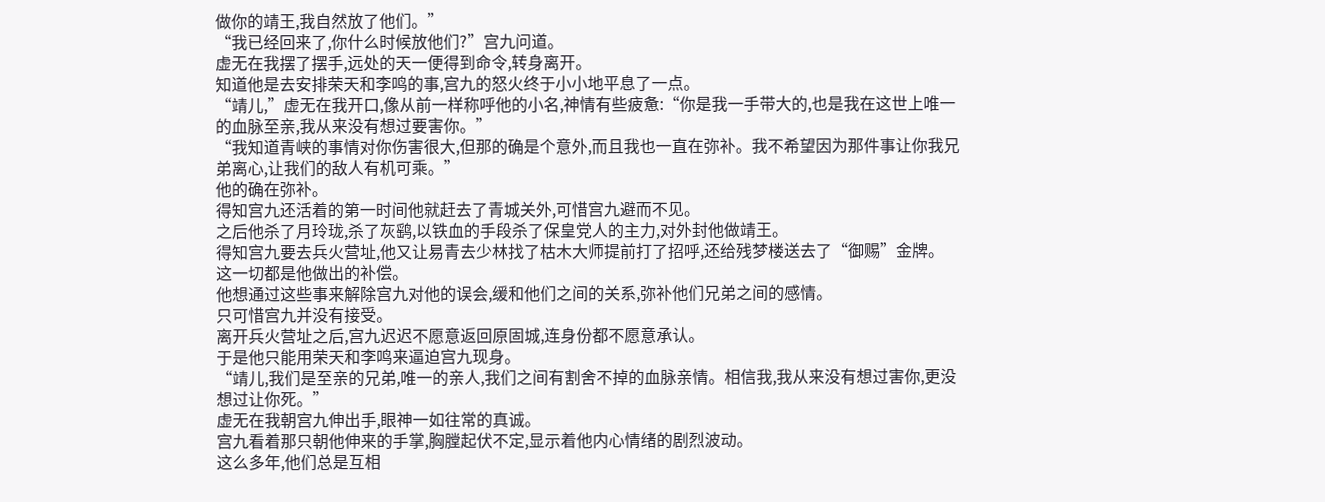做你的靖王,我自然放了他们。”
“我已经回来了,你什么时候放他们?”宫九问道。
虚无在我摆了摆手,远处的天一便得到命令,转身离开。
知道他是去安排荣天和李鸣的事,宫九的怒火终于小小地平息了一点。
“靖儿,”虚无在我开口,像从前一样称呼他的小名,神情有些疲惫:“你是我一手带大的,也是我在这世上唯一的血脉至亲,我从来没有想过要害你。”
“我知道青峡的事情对你伤害很大,但那的确是个意外,而且我也一直在弥补。我不希望因为那件事让你我兄弟离心,让我们的敌人有机可乘。”
他的确在弥补。
得知宫九还活着的第一时间他就赶去了青城关外,可惜宫九避而不见。
之后他杀了月玲珑,杀了灰鹞,以铁血的手段杀了保皇党人的主力,对外封他做靖王。
得知宫九要去兵火营址,他又让易青去少林找了枯木大师提前打了招呼,还给残梦楼送去了“御赐”金牌。
这一切都是他做出的补偿。
他想通过这些事来解除宫九对他的误会,缓和他们之间的关系,弥补他们兄弟之间的感情。
只可惜宫九并没有接受。
离开兵火营址之后,宫九迟迟不愿意返回原固城,连身份都不愿意承认。
于是他只能用荣天和李鸣来逼迫宫九现身。
“靖儿,我们是至亲的兄弟,唯一的亲人,我们之间有割舍不掉的血脉亲情。相信我,我从来没有想过害你,更没想过让你死。”
虚无在我朝宫九伸出手,眼神一如往常的真诚。
宫九看着那只朝他伸来的手掌,胸膛起伏不定,显示着他内心情绪的剧烈波动。
这么多年,他们总是互相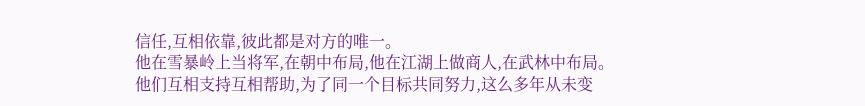信任,互相依靠,彼此都是对方的唯一。
他在雪暴岭上当将军,在朝中布局,他在江湖上做商人,在武林中布局。
他们互相支持互相帮助,为了同一个目标共同努力,这么多年从未变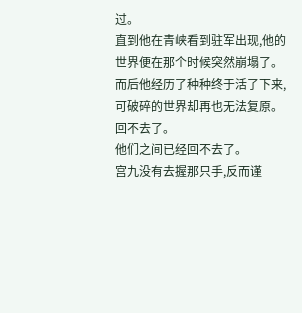过。
直到他在青峡看到驻军出现,他的世界便在那个时候突然崩塌了。
而后他经历了种种终于活了下来,可破碎的世界却再也无法复原。
回不去了。
他们之间已经回不去了。
宫九没有去握那只手,反而谨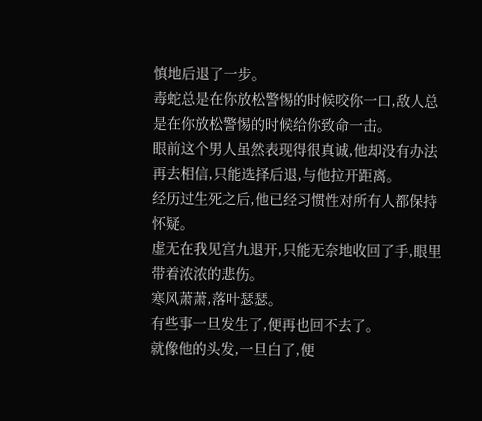慎地后退了一步。
毒蛇总是在你放松警惕的时候咬你一口,敌人总是在你放松警惕的时候给你致命一击。
眼前这个男人虽然表现得很真诚,他却没有办法再去相信,只能选择后退,与他拉开距离。
经历过生死之后,他已经习惯性对所有人都保持怀疑。
虚无在我见宫九退开,只能无奈地收回了手,眼里带着浓浓的悲伤。
寒风萧萧,落叶瑟瑟。
有些事一旦发生了,便再也回不去了。
就像他的头发,一旦白了,便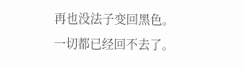再也没法子变回黑色。
一切都已经回不去了。